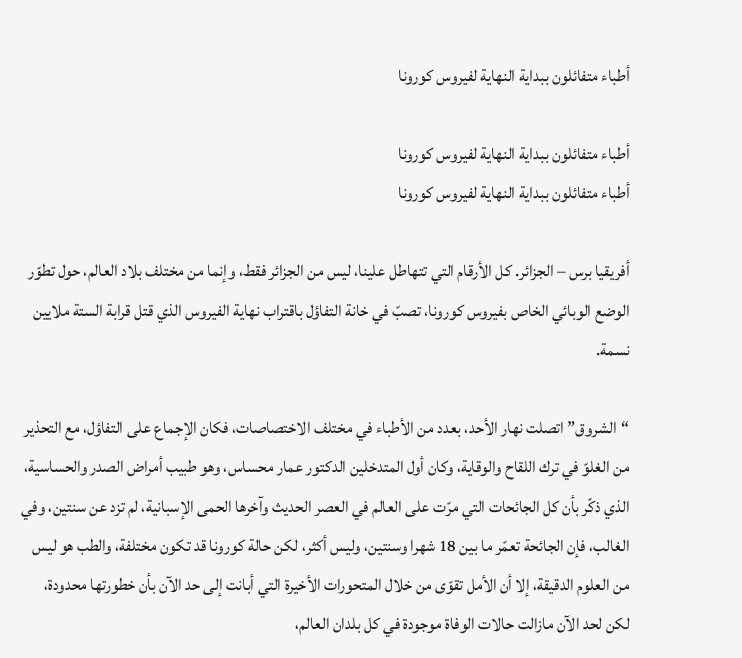أطباء متفائلون ببداية النهاية لفيروس كورونا

أطباء متفائلون ببداية النهاية لفيروس كورونا
أطباء متفائلون ببداية النهاية لفيروس كورونا

أفريقيا برس – الجزائر. كل الأرقام التي تتهاطل علينا، ليس من الجزائر فقط، وإنما من مختلف بلاد العالم، حول تطوّر الوضع الوبائي الخاص بفيروس كورونا، تصبّ في خانة التفاؤل باقتراب نهاية الفيروس الذي قتل قرابة الستة ملايين نسمة.

“الشروق” اتصلت نهار الأحد، بعدد من الأطباء في مختلف الاختصاصات، فكان الإجماع على التفاؤل، مع التحذير من الغلوّ في ترك اللقاح والوقاية، وكان أول المتدخلين الدكتور عمار محساس، وهو طبيب أمراض الصدر والحساسية، الذي ذكّر بأن كل الجائحات التي مرّت على العالم في العصر الحديث وآخرها الحمى الإسبانية، لم تزد عن سنتين، وفي الغالب، فإن الجائحة تعمّر ما بين 18 شهرا وسنتين، وليس أكثر، لكن حالة كورونا قد تكون مختلفة، والطب هو ليس من العلوم الدقيقة، إلا أن الأمل تقوّى من خلال المتحورات الأخيرة التي أبانت إلى حد الآن بأن خطورتها محدودة، لكن لحد الآن مازالت حالات الوفاة موجودة في كل بلدان العالم،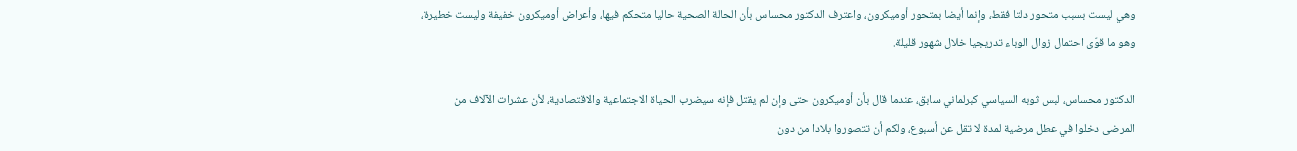وهي ليست بسبب متحور دلتا فقط، وإنما أيضا بمتحور أوميكرون، واعترف الدكتور محساس بأن الحالة الصحية حاليا متحكم فيها، وأعراض أوميكرون خفيفة وليست خطيرة، وهو ما قوّى احتمال زوال الوباء تدريجيا خلال شهور قليلة.

الدكتور محساس، لبس ثوبه السياسي كبرلماني سابق، عندما قال بأن أوميكرون حتى وإن لم يقتل فإنه سيضرب الحياة الاجتماعية والاقتصادية، لأن عشرات الآلاف من المرضى دخلوا في عطل مرضية لمدة لا تقل عن أسبوع، ولكم أن تتصوروا بلادا من دون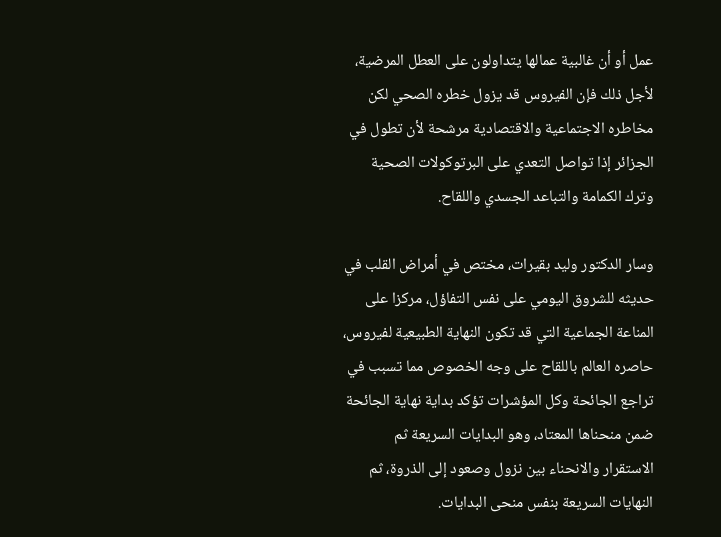عمل أو أن غالبية عمالها يتداولون على العطل المرضية، لأجل ذلك فإن الفيروس قد يزول خطره الصحي لكن مخاطره الاجتماعية والاقتصادية مرشحة لأن تطول في الجزائر إذا تواصل التعدي على البرتوكولات الصحية وترك الكمامة والتباعد الجسدي واللقاح.

وسار الدكتور وليد بقيرات، مختص في أمراض القلب في حديثه للشروق اليومي على نفس التفاؤل، مركزا على المناعة الجماعية التي قد تكون النهاية الطبيعية لفيروس، حاصره العالم باللقاح على وجه الخصوص مما تسبب في تراجع الجائحة وكل المؤشرات تؤكد بداية نهاية الجائحة ضمن منحناها المعتاد، وهو البدايات السريعة ثم الاستقرار والانحناء بين نزول وصعود إلى الذروة، ثم النهايات السريعة بنفس منحى البدايات.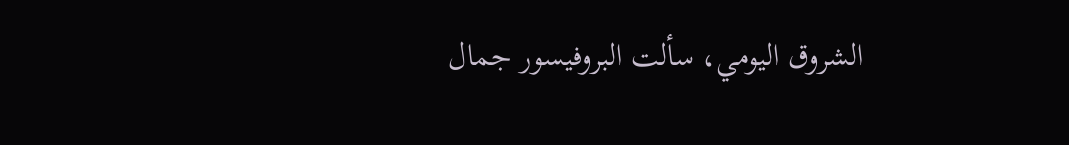الشروق اليومي، سألت البروفيسور جمال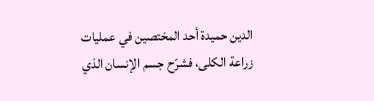الدين حميدة أحد المختصين في عمليات زراعة الكلى، فشرّح جسم الإنسان الذي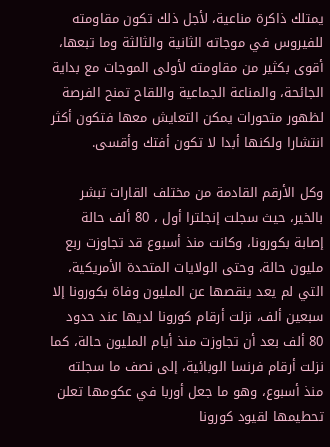يمتلك ذاكرة مناعية، لأجل ذلك تكون مقاومته للفيروس في موجاته الثانية والثالثة وما تبعها، أقوى بكثير من مقاومته لأولى الموجات مع بداية الجائحة، والمناعة الجماعية واللقاح تمنح الفرصة لظهور متحورات يمكن التعايش معها فتكون أكثر انتشارا ولكنها أبدا لا تكون أفتك وأقسى.

وكل الأرقم القادمة من مختلف القارات تبشر بالخير، حيث سجلت إنجلترا أول ، 80 ألف حالة إصابة بكورونا، وكانت منذ أسبوع قد تجاوزت ربع مليون حالة، وحتى الولايات المتحدة الأمريكية، التي لم يعد ينقصها عن المليون وفاة بكورونا إلا سبعين ألف، نزلت أرقام كورونا لديها عند حدود 80 ألف بعد أن تجاوزت منذ أيام المليون حالة، كما نزلت أرقام فرنسا الوبائية، إلى نصف ما سجلته منذ أسبوع، وهو ما جعل أوربا في عكومها تعلن تحطيمها لقيود كورونا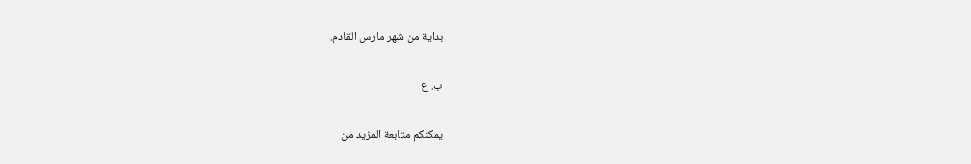بداية من شهر مارس القادم.

ب. ع

يمكنكم متابعة المزيد من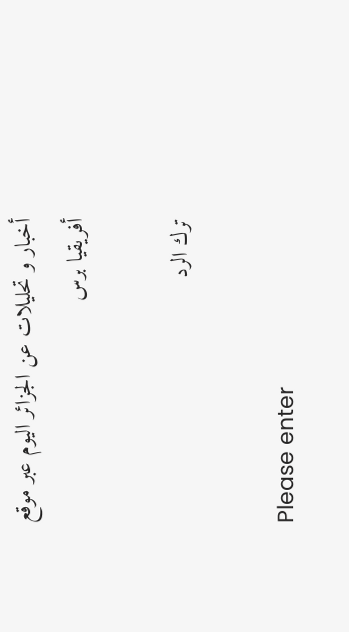أخبار و تحليلات عن الجزائر اليوم عبر موقع أفريقيا برس

ترك الرد

Please enter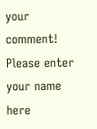your comment!
Please enter your name here